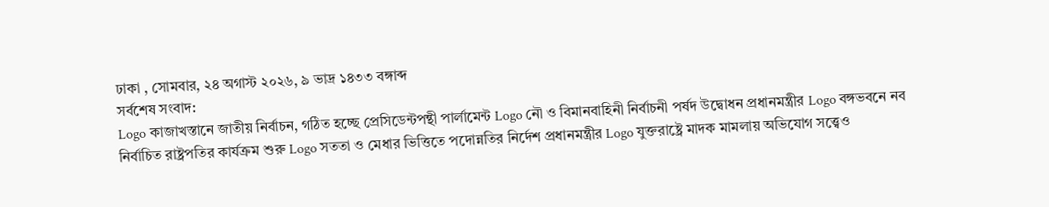ঢাকা , সোমবার, ২৪ অগাস্ট ২০২৬, ৯ ভাদ্র ১৪৩৩ বঙ্গাব্দ
সর্বশেষ সংবাদ:
Logo কাজাখস্তানে জাতীয় নির্বাচন, গঠিত হচ্ছে প্রেসিডেন্টপন্থী পার্লামেন্ট Logo নৌ ও বিমানবাহিনী নির্বাচনী পর্ষদ উদ্বোধন প্রধানমন্ত্রীর Logo বঙ্গভবনে নব নির্বাচিত রাষ্ট্রপতির কার্যক্রম শুরু Logo সততা ও মেধার ভিত্তিতে পদোন্নতির নির্দেশ প্রধানমন্ত্রীর Logo যুক্তরাষ্ট্রে মাদক মামলায় অভিযোগ সত্ত্বেও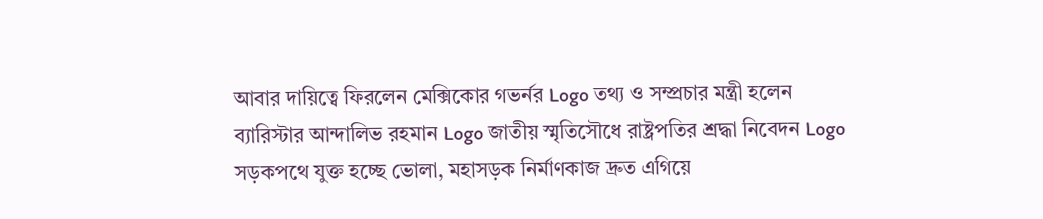আবার দায়িত্বে ফিরলেন মেক্সিকোর গভর্নর Logo তথ্য ও সম্প্রচার মন্ত্রী হলেন ব্যারিস্টার আন্দালিভ রহমান Logo জাতীয় স্মৃতিসৌধে রাষ্ট্রপতির শ্রদ্ধা নিবেদন Logo সড়কপথে যুক্ত হচ্ছে ভোলা, মহাসড়ক নির্মাণকাজ দ্রুত এগিয়ে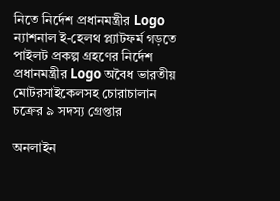নিতে নির্দেশ প্রধানমন্ত্রীর Logo ন্যাশনাল ই-হেলথ প্ল্যাটফর্ম গড়তে পাইলট প্রকল্প গ্রহণের নির্দেশ প্রধানমন্ত্রীর Logo অবৈধ ভারতীয় মোটরসাইকেলসহ চোরাচালান চক্রের ৯ সদস্য গ্রেপ্তার

অনলাইন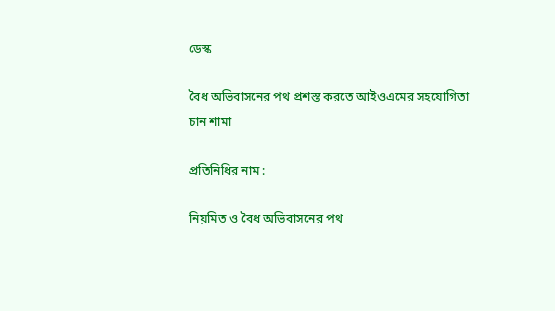ডেস্ক

বৈধ অভিবাসনের পথ প্রশস্ত করতে আইওএমের সহযোগিতা চান শামা

প্রতিনিধির নাম :

নিয়মিত ও বৈধ অভিবাসনের পথ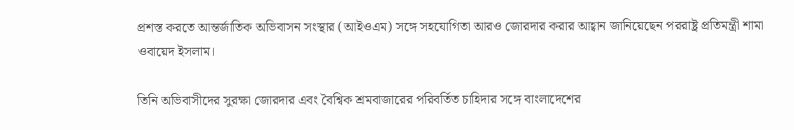প্রশস্ত করতে আন্তর্জাতিক অভিবাসন সংস্থার (আইওএম) সঙ্গে সহযোগিতা আরও জোরদার করার আহ্বান জানিয়েছেন পররাষ্ট্র প্রতিমন্ত্রী শামা ওবায়েদ ইসলাম।

তিনি অভিবাসীদের সুরক্ষা জোরদার এবং বৈশ্বিক শ্রমবাজারের পরিবর্তিত চাহিদার সঙ্গে বাংলাদেশের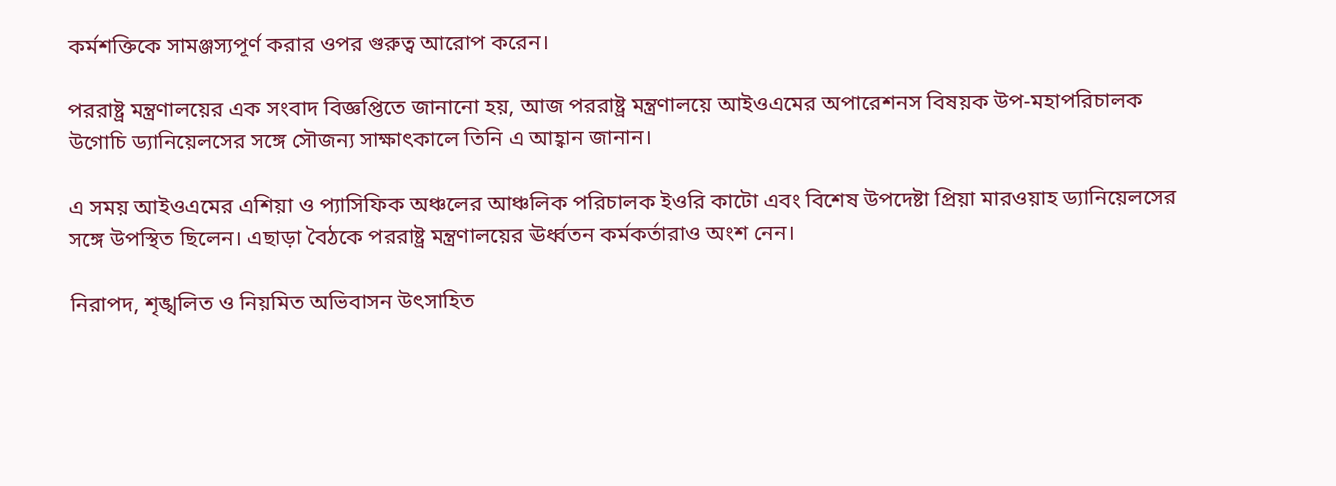কর্মশক্তিকে সামঞ্জস্যপূর্ণ করার ওপর গুরুত্ব আরোপ করেন।

পররাষ্ট্র মন্ত্রণালয়ের এক সংবাদ বিজ্ঞপ্তিতে জানানো হয়, আজ পররাষ্ট্র মন্ত্রণালয়ে আইওএমের অপারেশনস বিষয়ক উপ-মহাপরিচালক উগোচি ড্যানিয়েলসের সঙ্গে সৌজন্য সাক্ষাৎকালে তিনি এ আহ্বান জানান।

এ সময় আইওএমের এশিয়া ও প্যাসিফিক অঞ্চলের আঞ্চলিক পরিচালক ইওরি কাটো এবং বিশেষ উপদেষ্টা প্রিয়া মারওয়াহ ড্যানিয়েলসের সঙ্গে উপস্থিত ছিলেন। এছাড়া বৈঠকে পররাষ্ট্র মন্ত্রণালয়ের ঊর্ধ্বতন কর্মকর্তারাও অংশ নেন।

নিরাপদ, শৃঙ্খলিত ও নিয়মিত অভিবাসন উৎসাহিত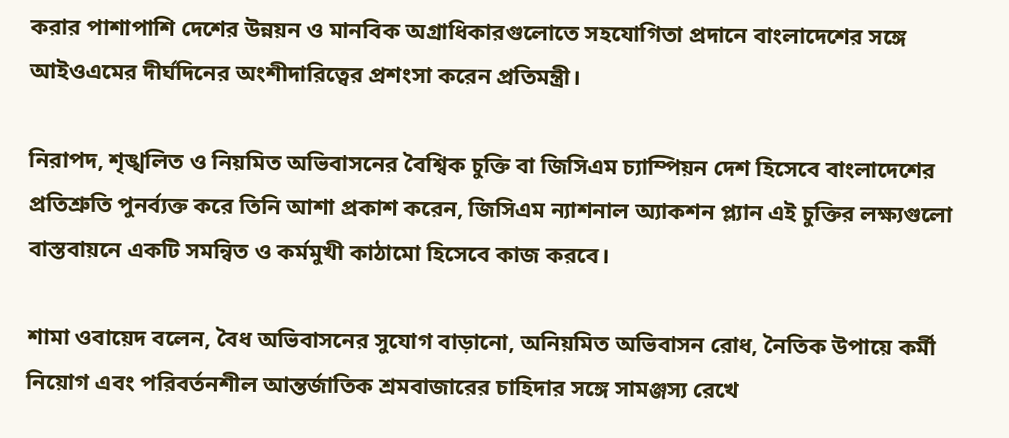করার পাশাপাশি দেশের উন্নয়ন ও মানবিক অগ্রাধিকারগুলোতে সহযোগিতা প্রদানে বাংলাদেশের সঙ্গে আইওএমের দীর্ঘদিনের অংশীদারিত্বের প্রশংসা করেন প্রতিমন্ত্রী।

নিরাপদ, শৃঙ্খলিত ও নিয়মিত অভিবাসনের বৈশ্বিক চুক্তি বা জিসিএম চ্যাম্পিয়ন দেশ হিসেবে বাংলাদেশের প্রতিশ্রুতি পুনর্ব্যক্ত করে তিনি আশা প্রকাশ করেন, জিসিএম ন্যাশনাল অ্যাকশন প্ল্যান এই চুক্তির লক্ষ্যগুলো বাস্তবায়নে একটি সমন্বিত ও কর্মমুখী কাঠামো হিসেবে কাজ করবে।

শামা ওবায়েদ বলেন, বৈধ অভিবাসনের সুযোগ বাড়ানো, অনিয়মিত অভিবাসন রোধ, নৈতিক উপায়ে কর্মী নিয়োগ এবং পরিবর্তনশীল আন্তর্জাতিক শ্রমবাজারের চাহিদার সঙ্গে সামঞ্জস্য রেখে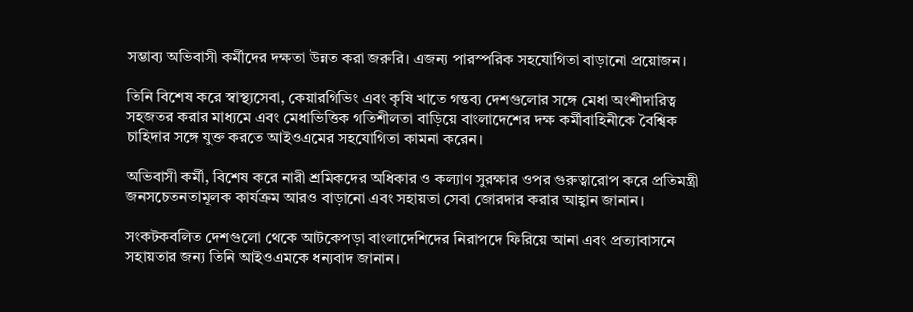সম্ভাব্য অভিবাসী কর্মীদের দক্ষতা উন্নত করা জরুরি। এজন্য পারস্পরিক সহযোগিতা বাড়ানো প্রয়োজন।

তিনি বিশেষ করে স্বাস্থ্যসেবা, কেয়ারগিভিং এবং কৃষি খাতে গন্তব্য দেশগুলোর সঙ্গে মেধা অংশীদারিত্ব সহজতর করার মাধ্যমে এবং মেধাভিত্তিক গতিশীলতা বাড়িয়ে বাংলাদেশের দক্ষ কর্মীবাহিনীকে বৈশ্বিক চাহিদার সঙ্গে যুক্ত করতে আইওএমের সহযোগিতা কামনা করেন।

অভিবাসী কর্মী, বিশেষ করে নারী শ্রমিকদের অধিকার ও কল্যাণ সুরক্ষার ওপর গুরুত্বারোপ করে প্রতিমন্ত্রী জনসচেতনতামূলক কার্যক্রম আরও বাড়ানো এবং সহায়তা সেবা জোরদার করার আহ্বান জানান।

সংকটকবলিত দেশগুলো থেকে আটকেপড়া বাংলাদেশিদের নিরাপদে ফিরিয়ে আনা এবং প্রত্যাবাসনে সহায়তার জন্য তিনি আইওএমকে ধন্যবাদ জানান।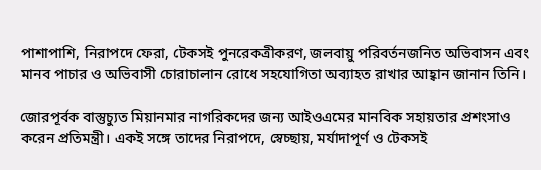পাশাপাশি, নিরাপদে ফেরা, টেকসই পুনরেকত্রীকরণ, জলবায়ু পরিবর্তনজনিত অভিবাসন এবং মানব পাচার ও অভিবাসী চোরাচালান রোধে সহযোগিতা অব্যাহত রাখার আহ্বান জানান তিনি।

জোরপূর্বক বাস্তুচ্যুত মিয়ানমার নাগরিকদের জন্য আইওএমের মানবিক সহায়তার প্রশংসাও করেন প্রতিমন্ত্রী। একই সঙ্গে তাদের নিরাপদে, স্বেচ্ছায়, মর্যাদাপূর্ণ ও টেকসই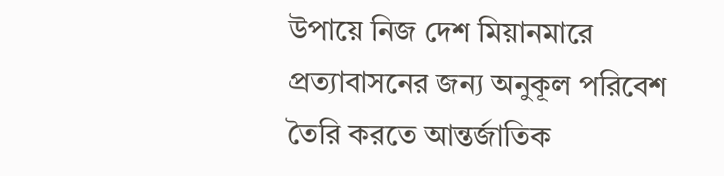উপায়ে নিজ দেশ মিয়ানমারে প্রত্যাবাসনের জন্য অনুকূল পরিবেশ তৈরি করতে আন্তর্জাতিক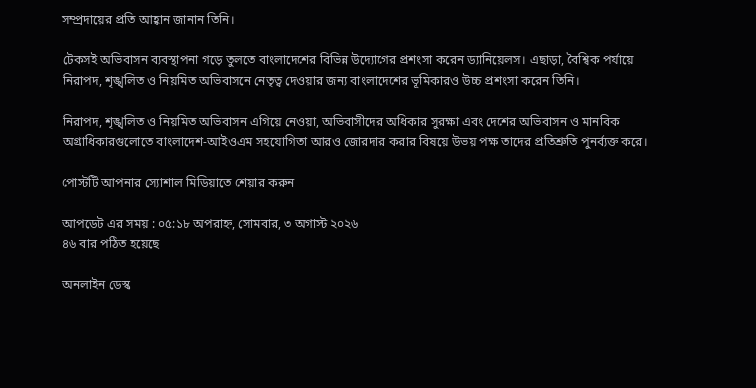সম্প্রদায়ের প্রতি আহ্বান জানান তিনি।

টেকসই অভিবাসন ব্যবস্থাপনা গড়ে তুলতে বাংলাদেশের বিভিন্ন উদ্যোগের প্রশংসা করেন ড্যানিয়েলস। এছাড়া, বৈশ্বিক পর্যায়ে নিরাপদ, শৃঙ্খলিত ও নিয়মিত অভিবাসনে নেতৃত্ব দেওয়ার জন্য বাংলাদেশের ভূমিকারও উচ্চ প্রশংসা করেন তিনি।

নিরাপদ, শৃঙ্খলিত ও নিয়মিত অভিবাসন এগিয়ে নেওয়া, অভিবাসীদের অধিকার সুরক্ষা এবং দেশের অভিবাসন ও মানবিক অগ্রাধিকারগুলোতে বাংলাদেশ-আইওএম সহযোগিতা আরও জোরদার করার বিষয়ে উভয় পক্ষ তাদের প্রতিশ্রুতি পুনর্ব্যক্ত করে।

পোস্টটি আপনার স্যোশাল মিডিয়াতে শেয়ার করুন

আপডেট এর সময় : ০৫:১৮ অপরাহ্ন, সোমবার, ৩ অগাস্ট ২০২৬
৪৬ বার পঠিত হয়েছে

অনলাইন ডেস্ক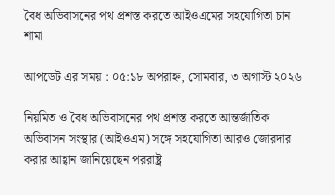বৈধ অভিবাসনের পথ প্রশস্ত করতে আইওএমের সহযোগিতা চান শামা

আপডেট এর সময় : ০৫:১৮ অপরাহ্ন, সোমবার, ৩ অগাস্ট ২০২৬

নিয়মিত ও বৈধ অভিবাসনের পথ প্রশস্ত করতে আন্তর্জাতিক অভিবাসন সংস্থার (আইওএম) সঙ্গে সহযোগিতা আরও জোরদার করার আহ্বান জানিয়েছেন পররাষ্ট্র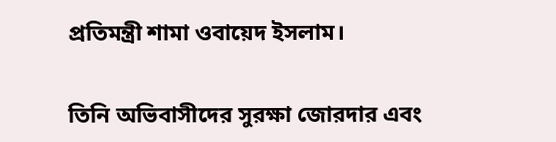প্রতিমন্ত্রী শামা ওবায়েদ ইসলাম।

তিনি অভিবাসীদের সুরক্ষা জোরদার এবং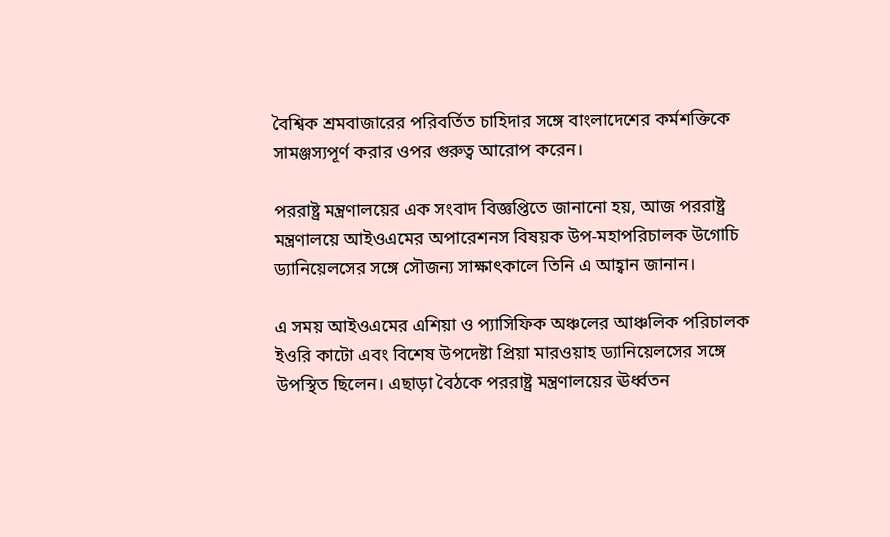বৈশ্বিক শ্রমবাজারের পরিবর্তিত চাহিদার সঙ্গে বাংলাদেশের কর্মশক্তিকে সামঞ্জস্যপূর্ণ করার ওপর গুরুত্ব আরোপ করেন।

পররাষ্ট্র মন্ত্রণালয়ের এক সংবাদ বিজ্ঞপ্তিতে জানানো হয়, আজ পররাষ্ট্র মন্ত্রণালয়ে আইওএমের অপারেশনস বিষয়ক উপ-মহাপরিচালক উগোচি ড্যানিয়েলসের সঙ্গে সৌজন্য সাক্ষাৎকালে তিনি এ আহ্বান জানান।

এ সময় আইওএমের এশিয়া ও প্যাসিফিক অঞ্চলের আঞ্চলিক পরিচালক ইওরি কাটো এবং বিশেষ উপদেষ্টা প্রিয়া মারওয়াহ ড্যানিয়েলসের সঙ্গে উপস্থিত ছিলেন। এছাড়া বৈঠকে পররাষ্ট্র মন্ত্রণালয়ের ঊর্ধ্বতন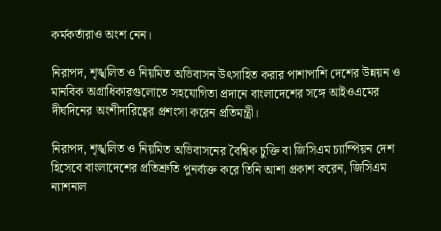কর্মকর্তারাও অংশ নেন।

নিরাপদ, শৃঙ্খলিত ও নিয়মিত অভিবাসন উৎসাহিত করার পাশাপাশি দেশের উন্নয়ন ও মানবিক অগ্রাধিকারগুলোতে সহযোগিতা প্রদানে বাংলাদেশের সঙ্গে আইওএমের দীর্ঘদিনের অংশীদারিত্বের প্রশংসা করেন প্রতিমন্ত্রী।

নিরাপদ, শৃঙ্খলিত ও নিয়মিত অভিবাসনের বৈশ্বিক চুক্তি বা জিসিএম চ্যাম্পিয়ন দেশ হিসেবে বাংলাদেশের প্রতিশ্রুতি পুনর্ব্যক্ত করে তিনি আশা প্রকাশ করেন, জিসিএম ন্যাশনাল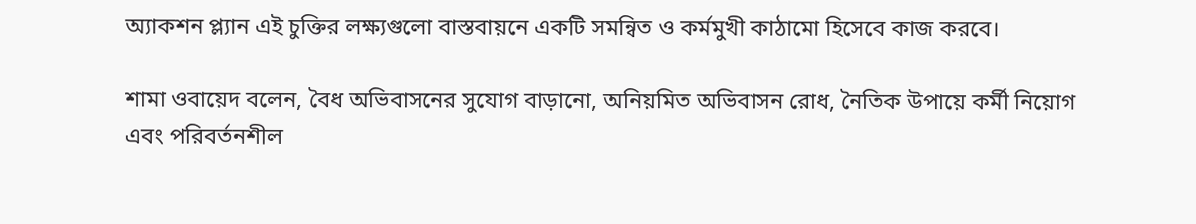অ্যাকশন প্ল্যান এই চুক্তির লক্ষ্যগুলো বাস্তবায়নে একটি সমন্বিত ও কর্মমুখী কাঠামো হিসেবে কাজ করবে।

শামা ওবায়েদ বলেন, বৈধ অভিবাসনের সুযোগ বাড়ানো, অনিয়মিত অভিবাসন রোধ, নৈতিক উপায়ে কর্মী নিয়োগ এবং পরিবর্তনশীল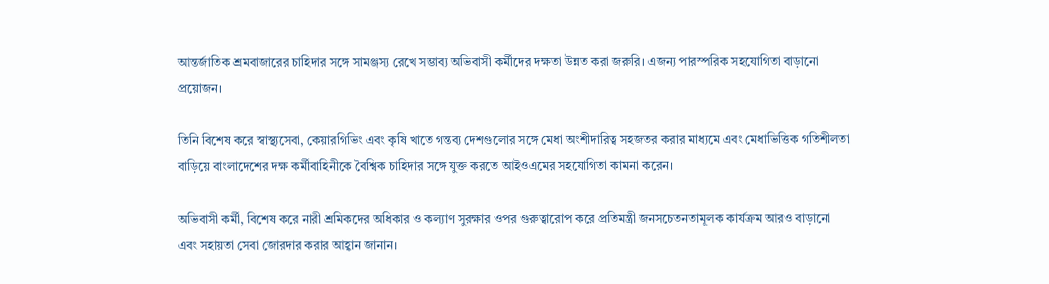আন্তর্জাতিক শ্রমবাজারের চাহিদার সঙ্গে সামঞ্জস্য রেখে সম্ভাব্য অভিবাসী কর্মীদের দক্ষতা উন্নত করা জরুরি। এজন্য পারস্পরিক সহযোগিতা বাড়ানো প্রয়োজন।

তিনি বিশেষ করে স্বাস্থ্যসেবা, কেয়ারগিভিং এবং কৃষি খাতে গন্তব্য দেশগুলোর সঙ্গে মেধা অংশীদারিত্ব সহজতর করার মাধ্যমে এবং মেধাভিত্তিক গতিশীলতা বাড়িয়ে বাংলাদেশের দক্ষ কর্মীবাহিনীকে বৈশ্বিক চাহিদার সঙ্গে যুক্ত করতে আইওএমের সহযোগিতা কামনা করেন।

অভিবাসী কর্মী, বিশেষ করে নারী শ্রমিকদের অধিকার ও কল্যাণ সুরক্ষার ওপর গুরুত্বারোপ করে প্রতিমন্ত্রী জনসচেতনতামূলক কার্যক্রম আরও বাড়ানো এবং সহায়তা সেবা জোরদার করার আহ্বান জানান।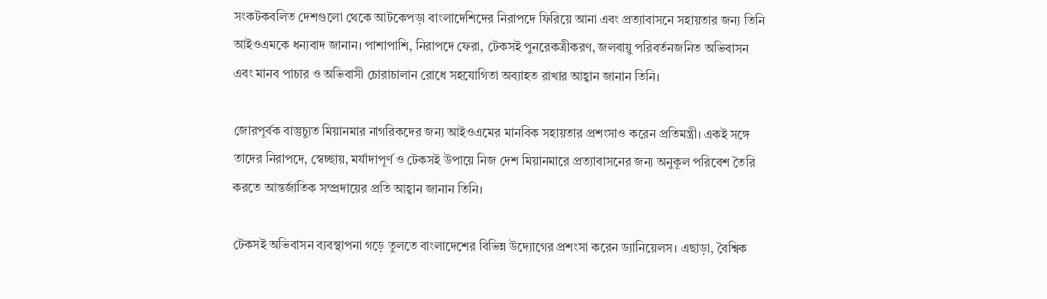সংকটকবলিত দেশগুলো থেকে আটকেপড়া বাংলাদেশিদের নিরাপদে ফিরিয়ে আনা এবং প্রত্যাবাসনে সহায়তার জন্য তিনি আইওএমকে ধন্যবাদ জানান। পাশাপাশি, নিরাপদে ফেরা, টেকসই পুনরেকত্রীকরণ, জলবায়ু পরিবর্তনজনিত অভিবাসন এবং মানব পাচার ও অভিবাসী চোরাচালান রোধে সহযোগিতা অব্যাহত রাখার আহ্বান জানান তিনি।

জোরপূর্বক বাস্তুচ্যুত মিয়ানমার নাগরিকদের জন্য আইওএমের মানবিক সহায়তার প্রশংসাও করেন প্রতিমন্ত্রী। একই সঙ্গে তাদের নিরাপদে, স্বেচ্ছায়, মর্যাদাপূর্ণ ও টেকসই উপায়ে নিজ দেশ মিয়ানমারে প্রত্যাবাসনের জন্য অনুকূল পরিবেশ তৈরি করতে আন্তর্জাতিক সম্প্রদায়ের প্রতি আহ্বান জানান তিনি।

টেকসই অভিবাসন ব্যবস্থাপনা গড়ে তুলতে বাংলাদেশের বিভিন্ন উদ্যোগের প্রশংসা করেন ড্যানিয়েলস। এছাড়া, বৈশ্বিক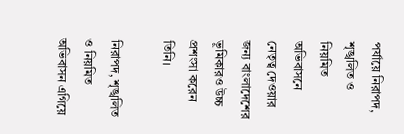পর্যায়ে নিরাপদ, শৃঙ্খলিত ও নিয়মিত অভিবাসনে নেতৃত্ব দেওয়ার জন্য বাংলাদেশের ভূমিকারও উচ্চ প্রশংসা করেন তিনি।

নিরাপদ, শৃঙ্খলিত ও নিয়মিত অভিবাসন এগিয়ে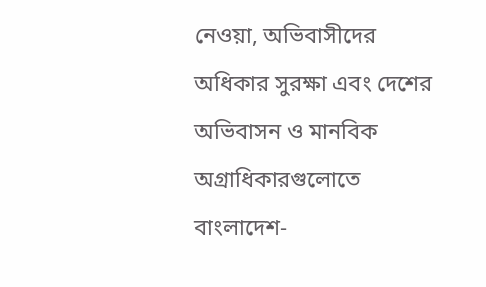নেওয়া, অভিবাসীদের অধিকার সুরক্ষা এবং দেশের অভিবাসন ও মানবিক অগ্রাধিকারগুলোতে বাংলাদেশ-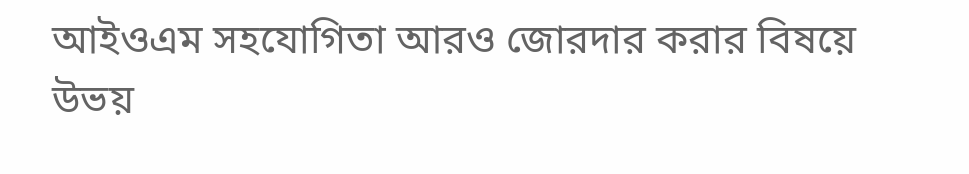আইওএম সহযোগিতা আরও জোরদার করার বিষয়ে উভয়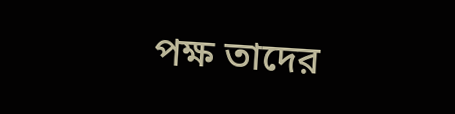পক্ষ তাদের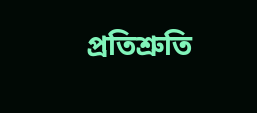প্রতিশ্রুতি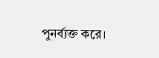পুনর্ব্যক্ত করে।